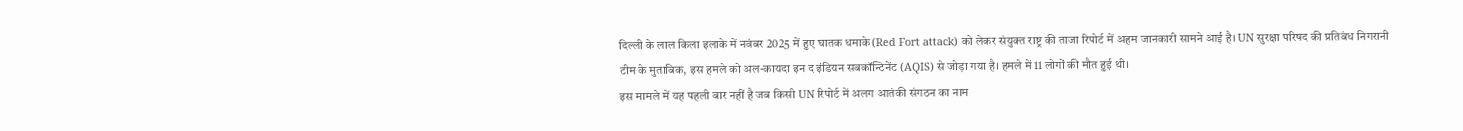दिल्ली के लाल किला इलाके में नवंबर 2025 में हुए घातक धमाके(Red Fort attack) को लेकर संयुक्त राष्ट्र की ताजा रिपोर्ट में अहम जानकारी सामने आई है। UN सुरक्षा परिषद की प्रतिबंध निगरानी टीम के मुताबिक, इस हमले को अल-कायदा इन द इंडियन सबकॉन्टिनेंट (AQIS) से जोड़ा गया है। हमले में 11 लोगों की मौत हुई थी।
इस मामले में यह पहली बार नहीं है जब किसी UN रिपोर्ट में अलग आतंकी संगठन का नाम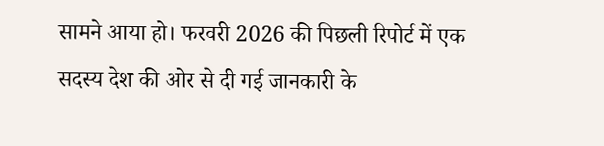सामने आया हो। फरवरी 2026 की पिछली रिपोर्ट में एक सदस्य देश की ओर से दी गई जानकारी के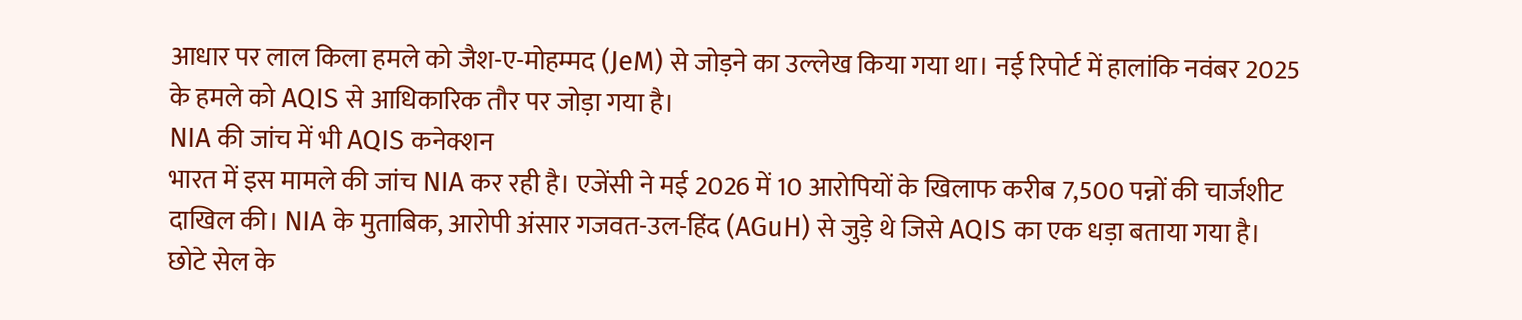आधार पर लाल किला हमले को जैश-ए-मोहम्मद (JeM) से जोड़ने का उल्लेख किया गया था। नई रिपोर्ट में हालांकि नवंबर 2025 के हमले को AQIS से आधिकारिक तौर पर जोड़ा गया है।
NIA की जांच में भी AQIS कनेक्शन
भारत में इस मामले की जांच NIA कर रही है। एजेंसी ने मई 2026 में 10 आरोपियों के खिलाफ करीब 7,500 पन्नों की चार्जशीट दाखिल की। NIA के मुताबिक, आरोपी अंसार गजवत-उल-हिंद (AGuH) से जुड़े थे जिसे AQIS का एक धड़ा बताया गया है।
छोटे सेल के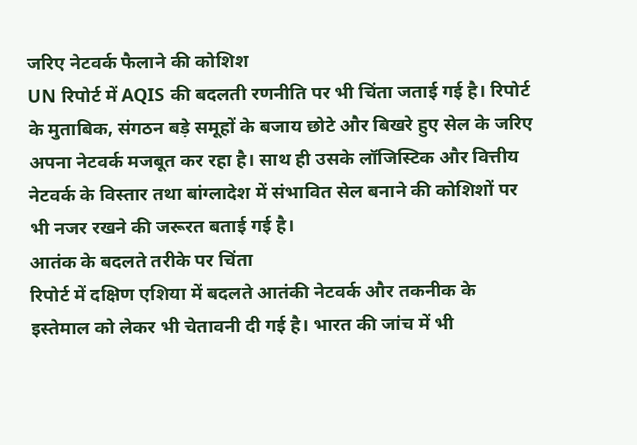जरिए नेटवर्क फैलाने की कोशिश
UN रिपोर्ट में AQIS की बदलती रणनीति पर भी चिंता जताई गई है। रिपोर्ट के मुताबिक, संगठन बड़े समूहों के बजाय छोटे और बिखरे हुए सेल के जरिए अपना नेटवर्क मजबूत कर रहा है। साथ ही उसके लॉजिस्टिक और वित्तीय नेटवर्क के विस्तार तथा बांग्लादेश में संभावित सेल बनाने की कोशिशों पर भी नजर रखने की जरूरत बताई गई है।
आतंक के बदलते तरीके पर चिंता
रिपोर्ट में दक्षिण एशिया में बदलते आतंकी नेटवर्क और तकनीक के इस्तेमाल को लेकर भी चेतावनी दी गई है। भारत की जांच में भी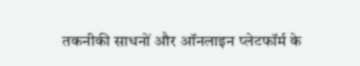तकनीकी साधनों और ऑनलाइन प्लेटफॉर्म के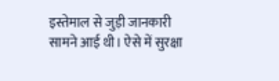इस्तेमाल से जुड़ी जानकारी सामने आई थी। ऐसे में सुरक्षा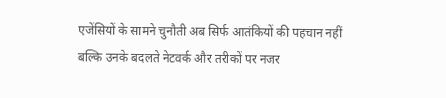एजेंसियों के सामने चुनौती अब सिर्फ आतंकियों की पहचान नहीं बल्कि उनके बदलते नेटवर्क और तरीकों पर नजर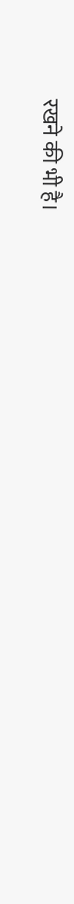रखने की भी है।